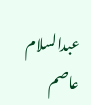عبدالسلام عاصم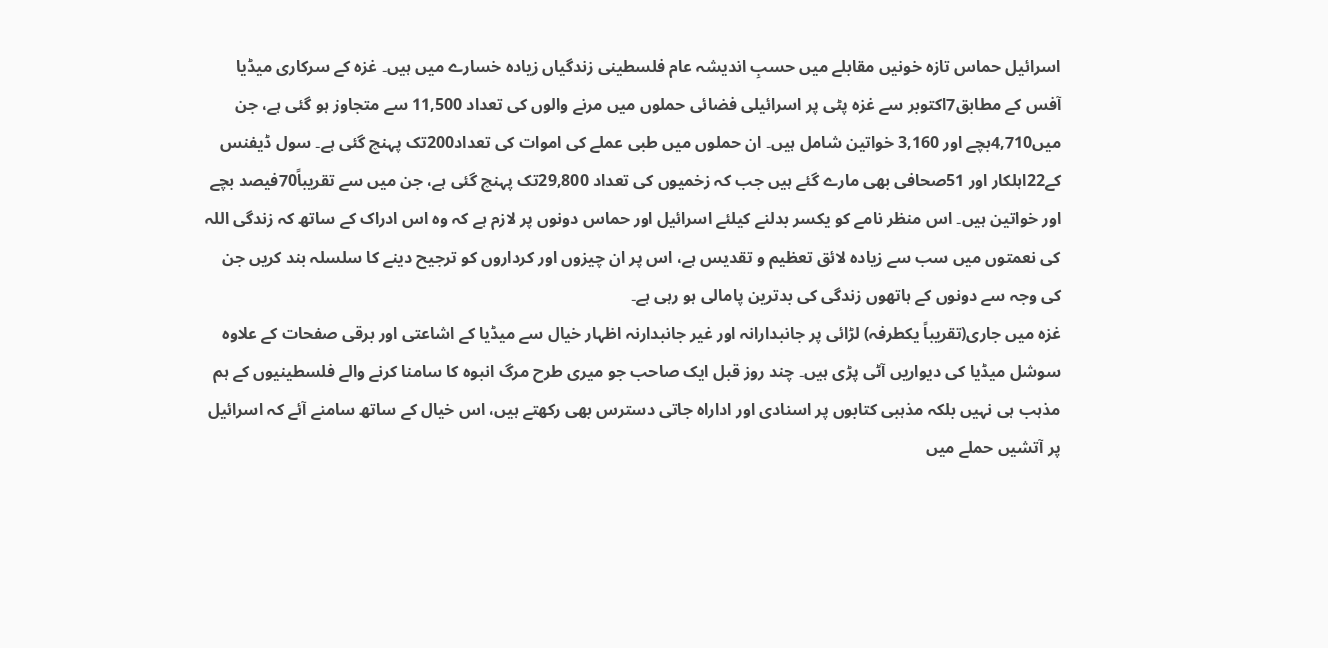اسرائیل حماس تازہ خونیں مقابلے میں حسبِ اندیشہ عام فلسطینی زندگیاں زیادہ خسارے میں ہیں۔ غزہ کے سرکاری میڈیا آفس کے مطابق7اکتوبر سے غزہ پٹی پر اسرائیلی فضائی حملوں میں مرنے والوں کی تعداد 11,500 سے متجاوز ہو گئی ہے، جن میں4,710بچے اور 3,160 خواتین شامل ہیں۔ ان حملوں میں طبی عملے کی اموات کی تعداد200تک پہنچ گئی ہے۔ سول ڈیفنس کے22اہلکار اور 51صحافی بھی مارے گئے ہیں جب کہ زخمیوں کی تعداد 29,800تک پہنچ گئی ہے، جن میں سے تقریباً70فیصد بچے اور خواتین ہیں۔ اس منظر نامے کو یکسر بدلنے کیلئے اسرائیل اور حماس دونوں پر لازم ہے کہ وہ اس ادراک کے ساتھ کہ زندگی اللہ کی نعمتوں میں سب سے زیادہ لائق تعظیم و تقدیس ہے، اس پر ان چیزوں اور کرداروں کو ترجیح دینے کا سلسلہ بند کریں جن کی وجہ سے دونوں کے ہاتھوں زندگی کی بدترین پامالی ہو رہی ہے۔
غزہ میں جاری(تقریباً یکطرفہ) لڑائی پر جانبدارانہ اور غیر جانبدارنہ اظہار خیال سے میڈیا کے اشاعتی اور برقی صفحات کے علاوہ سوشل میڈیا کی دیواریں آٹی پڑی ہیں۔ چند روز قبل ایک صاحب جو میری طرح مرگ انبوہ کا سامنا کرنے والے فلسطینیوں کے ہم مذہب ہی نہیں بلکہ مذہبی کتابوں پر اسنادی اور اداراہ جاتی دسترس بھی رکھتے ہیں، اس خیال کے ساتھ سامنے آئے کہ اسرائیل پر آتشیں حملے میں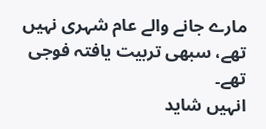مارے جانے والے عام شہری نہیں تھے، سبھی تربیت یافتہ فوجی تھے۔
انہیں شاید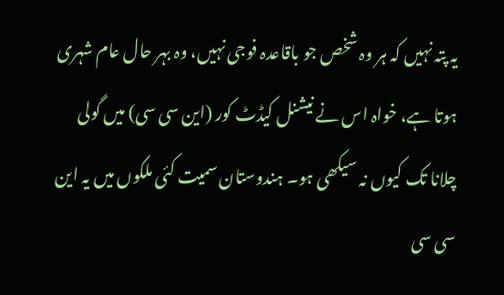یہ پتہ نہیں کہ ہر وہ شخص جو باقاعدہ فوجی نہیں، وہ بہر حال عام شہری ہوتا ہے، خواہ اس نے نیشنل کیڈٹ کور (این سی سی) میں گولی چلانا تک کیوں نہ سیکھی ہو۔ ہندوستان سمیت کئی ملکوں میں یہ این سی سی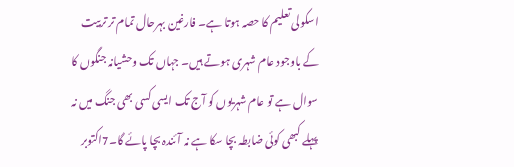اسکولی تعلیم کا حصہ ہوتا ہے۔ فارغین بہرحال تمام تر تربیت کے باوجود عام شہری ہوتے ہیں۔ جہاں تک وحشیانہ جنگوں کا سوال ہے تو عام شہریوں کو آج تک ایسی کسی بھی جنگ میں نہ پہلے کبھی کوئی ضابطہ بچا سکا ہے نہ آئندہ بچا پائے گا۔7اکتوبر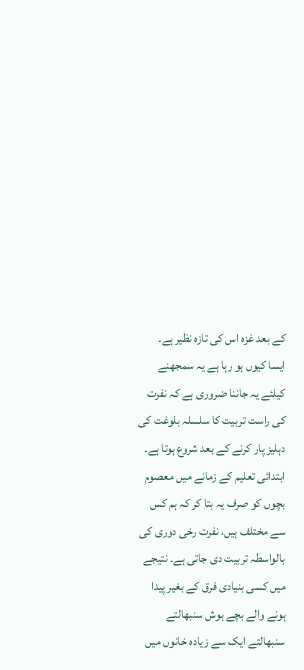کے بعد غزہ اس کی تازہ نظیر ہے۔
ایسا کیوں ہو رہا ہے یہ سمجھنے کیلئے یہ جاننا ضروری ہے کہ نفرت کی راست تربیت کا سلسلہ بلوغت کی دہلیز پار کرنے کے بعد شروع ہوتا ہے۔ ابتدائی تعلیم کے زمانے میں معصوم بچوں کو صرف یہ بتا کر کہ ہم کس سے مختلف ہیں، نفرت رخی دوری کی بالواسطہ تربیت دی جاتی ہے۔ نتیجے میں کسی بنیادی فرق کے بغیر پیدا ہونے والے بچے ہوش سنبھالتے سنبھالتے ایک سے زیادہ خانوں میں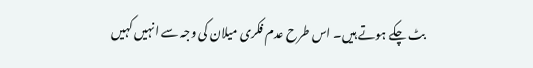بٹ چکے ہوتے ہیں۔ اس طرح عدم فکری میلان کی وجہ سے انہیں کہیں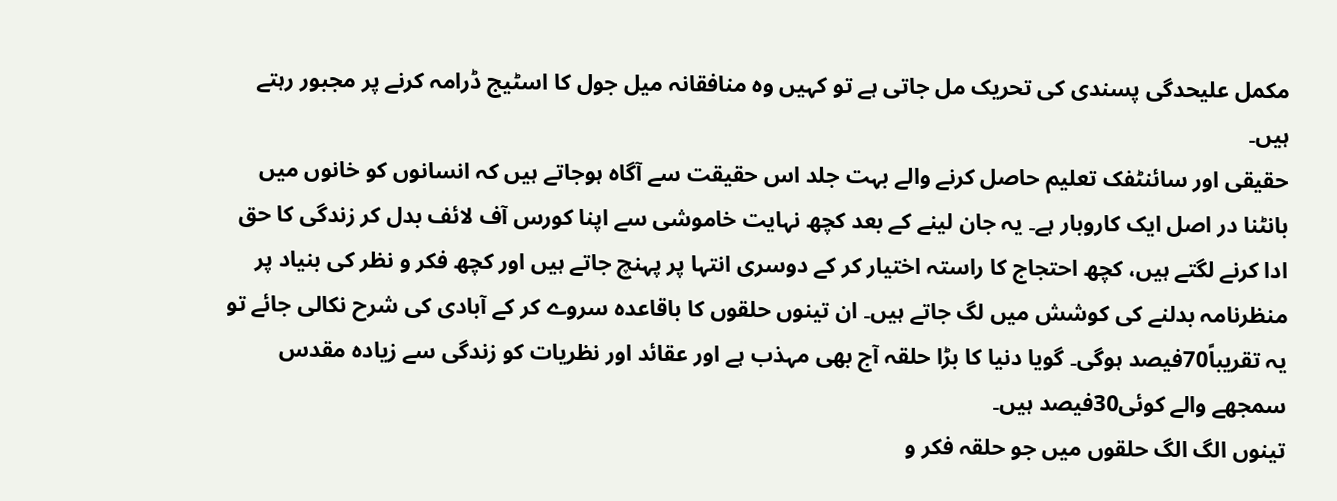مکمل علیحدگی پسندی کی تحریک مل جاتی ہے تو کہیں وہ منافقانہ میل جول کا اسٹیج ڈرامہ کرنے پر مجبور رہتے ہیں۔
حقیقی اور سائنٹفک تعلیم حاصل کرنے والے بہت جلد اس حقیقت سے آگاہ ہوجاتے ہیں کہ انسانوں کو خانوں میں بانٹنا در اصل ایک کاروبار ہے۔ یہ جان لینے کے بعد کچھ نہایت خاموشی سے اپنا کورس آف لائف بدل کر زندگی کا حق ادا کرنے لگتے ہیں، کچھ احتجاج کا راستہ اختیار کر کے دوسری انتہا پر پہنچ جاتے ہیں اور کچھ فکر و نظر کی بنیاد پر منظرنامہ بدلنے کی کوشش میں لگ جاتے ہیں۔ ان تینوں حلقوں کا باقاعدہ سروے کر کے آبادی کی شرح نکالی جائے تو یہ تقریباً70فیصد ہوگی۔ گویا دنیا کا بڑا حلقہ آج بھی مہذب ہے اور عقائد اور نظریات کو زندگی سے زیادہ مقدس سمجھے والے کوئی30فیصد ہیں۔
تینوں الگ الگ حلقوں میں جو حلقہ فکر و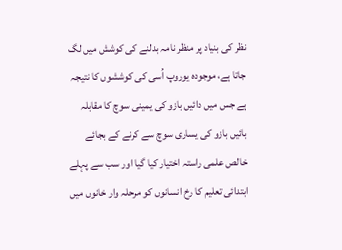نظر کی بنیاد پر منظر نامہ بدلنے کی کوشش میں لگ جاتا ہے، موجودہ یوروپ اُسی کی کوششوں کا نتیجہ ہے جس میں دائیں بازو کی یمینی سوچ کا مقابلہ بائیں بازو کی یساری سوچ سے کرنے کے بجائے خالص علمی راستہ اختیار کیا گیا اور سب سے پہلے ابتدائی تعلیم کا رخ انسانوں کو مرحلہ وار خانوں میں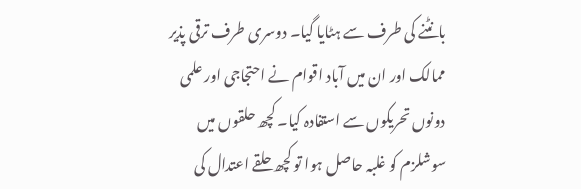بانٹنے کی طرف سے ہٹایا گیا۔ دوسری طرف ترقی پذیر ممالک اور ان میں آباد اقوام نے احتجاجی اور علمی دونوں تحریکوں سے استفادہ کیا۔ کچھ حلقوں میں سوشلزم کو غلبہ حاصل ہوا تو کچھ حلقے اعتدال کی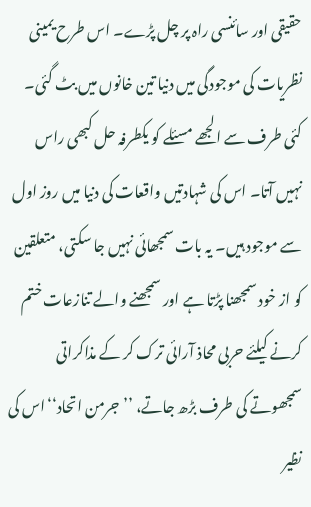حقیقی اور سائنسی راہ پر چل پڑے۔ اس طرح یمینی نظریات کی موجودگی میں دنیا تین خانوں میں بٹ گئی۔
کئی طرف سے الجھے مسئلے کو یکطرفہ حل کبھی راس نہیں آتا۔ اس کی شہادتیں واقعات کی دنیا میں روز اول سے موجود ہیں۔ یہ بات سمجھائی نہیں جا سکتی، متعلقین کو از خود سمجھنا پڑتا ہے اور سمجھنے والے تنازعات ختم کرنے کیلئے حربی محاذ آرائی ترک کر کے مذاکراتی سمجھوتے کی طرف بڑھ جاتے، ’’جرمن اتحاد‘‘اس کی نظیر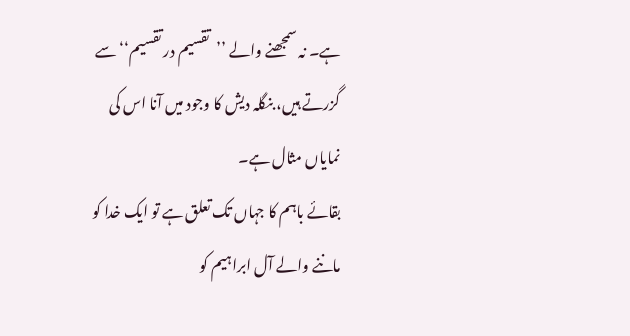ہے۔ نہ سمجھنے والے ’’تقسیم در تقسیم‘‘سے گزرتے ہیں، بنگلہ دیش کا وجود میں آنا اس کی نمایاں مثال ہے۔
بقائے باہم کا جہاں تک تعلق ہے تو ایک خدا کو ماننے والے آل ابراہیم کو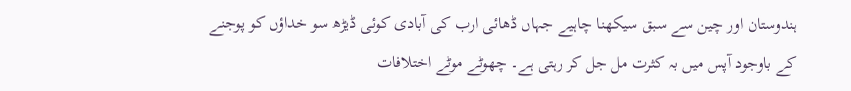ہندوستان اور چین سے سبق سیکھنا چاہیے جہاں ڈھائی ارب کی آبادی کوئی ڈیڑھ سو خداؤں کو پوجنے کے باوجود آپس میں بہ کثرت مل جل کر رہتی ہے۔ چھوٹے موٹے اختلافات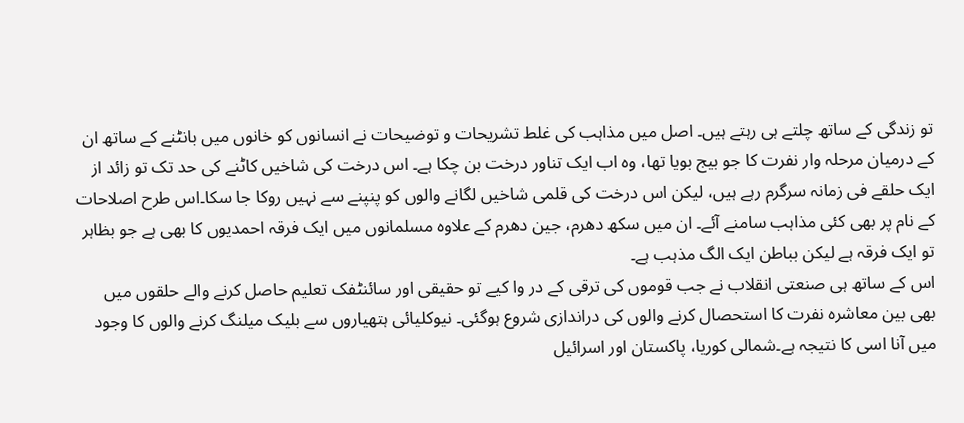تو زندگی کے ساتھ چلتے ہی رہتے ہیں۔ اصل میں مذاہب کی غلط تشریحات و توضیحات نے انسانوں کو خانوں میں بانٹنے کے ساتھ ان کے درمیان مرحلہ وار نفرت کا جو بیج بویا تھا، وہ اب ایک تناور درخت بن چکا ہے۔ اس درخت کی شاخیں کاٹنے کی حد تک تو زائد از ایک حلقے فی زمانہ سرگرم رہے ہیں، لیکن اس درخت کی قلمی شاخیں لگانے والوں کو پنپنے سے نہیں روکا جا سکا۔اس طرح اصلاحات کے نام پر بھی کئی مذاہب سامنے آئے۔ ان میں سکھ دھرم، جین دھرم کے علاوہ مسلمانوں میں ایک فرقہ احمدیوں کا بھی ہے جو بظاہر تو ایک فرقہ ہے لیکن بباطن ایک الگ مذہب ہے۔
اس کے ساتھ ہی صنعتی انقلاب نے جب قوموں کی ترقی کے در وا کیے تو حقیقی اور سائنٹفک تعلیم حاصل کرنے والے حلقوں میں بھی بین معاشرہ نفرت کا استحصال کرنے والوں کی دراندازی شروع ہوگئی۔ نیوکلیائی ہتھیاروں سے بلیک میلنگ کرنے والوں کا وجود میں آنا اسی کا نتیجہ ہے۔شمالی کوریا، پاکستان اور اسرائیل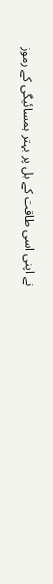نے اپنی اسی طاقت کے بل پر بہتر ہمسائیگی کے رموز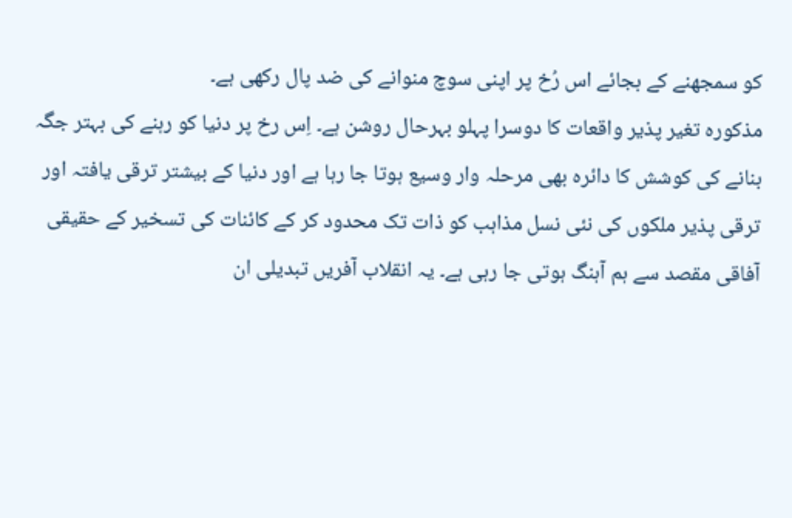کو سمجھنے کے بجائے اس رُخ پر اپنی سوچ منوانے کی ضد پال رکھی ہے۔
مذکورہ تغیر پذیر واقعات کا دوسرا پہلو بہرحال روشن ہے۔ اِس رخ پر دنیا کو رہنے کی بہتر جگہ بنانے کی کوشش کا دائرہ بھی مرحلہ وار وسیع ہوتا جا رہا ہے اور دنیا کے بیشتر ترقی یافتہ اور ترقی پذیر ملکوں کی نئی نسل مذاہب کو ذات تک محدود کر کے کائنات کی تسخیر کے حقیقی آفاقی مقصد سے ہم آہنگ ہوتی جا رہی ہے۔ یہ انقلاب آفریں تبدیلی ان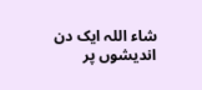شاء اللہ ایک دن اندیشوں پر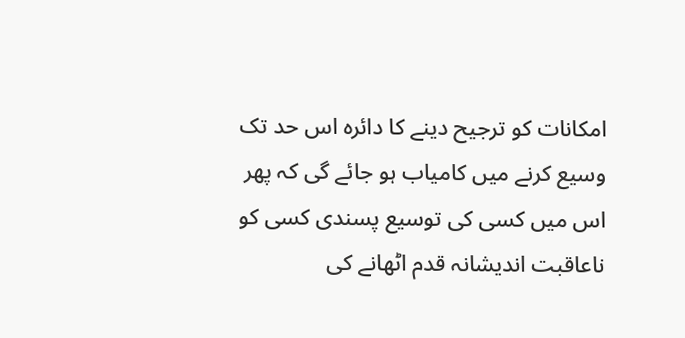امکانات کو ترجیح دینے کا دائرہ اس حد تک وسیع کرنے میں کامیاب ہو جائے گی کہ پھر اس میں کسی کی توسیع پسندی کسی کو ناعاقبت اندیشانہ قدم اٹھانے کی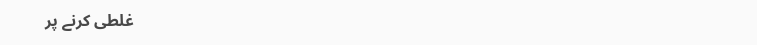غلطی کرنے پر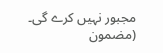مجبور نہیں کرے گی۔
(مضمون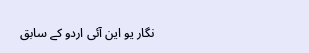نگار یو این آئی اردو کے سابق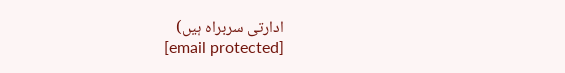ادارتی سربراہ ہیں)
[email protected]